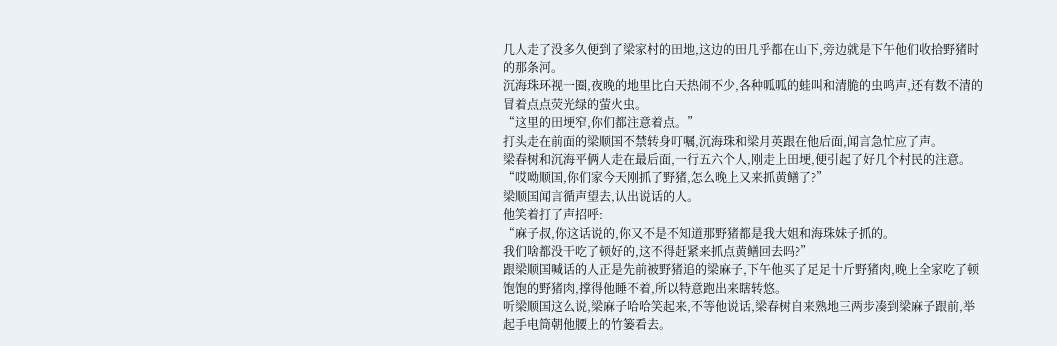几人走了没多久便到了梁家村的田地,这边的田几乎都在山下,旁边就是下午他们收拾野猪时的那条河。
沉海珠环视一圈,夜晚的地里比白天热闹不少,各种呱呱的蛙叫和清脆的虫鸣声,还有数不清的冒着点点荧光绿的萤火虫。
“这里的田埂窄,你们都注意着点。”
打头走在前面的梁顺国不禁转身叮嘱,沉海珠和梁月英跟在他后面,闻言急忙应了声。
梁春树和沉海平俩人走在最后面,一行五六个人,刚走上田埂,便引起了好几个村民的注意。
“哎呦顺国,你们家今天刚抓了野猪,怎么晚上又来抓黄鳝了?”
梁顺国闻言循声望去,认出说话的人。
他笑着打了声招呼:
“麻子叔,你这话说的,你又不是不知道那野猪都是我大姐和海珠妹子抓的。
我们啥都没干吃了顿好的,这不得赶紧来抓点黄鳝回去吗?”
跟梁顺国喊话的人正是先前被野猪追的梁麻子,下午他买了足足十斤野猪肉,晚上全家吃了顿饱饱的野猪肉,撑得他睡不着,所以特意跑出来瞎转悠。
听梁顺国这么说,梁麻子哈哈笑起来,不等他说话,梁春树自来熟地三两步凑到梁麻子跟前,举起手电筒朝他腰上的竹篓看去。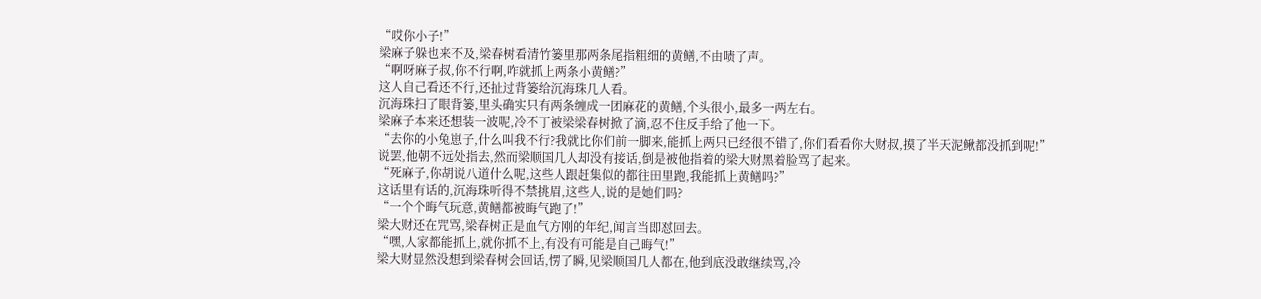“哎你小子!”
梁麻子躲也来不及,梁春树看清竹篓里那两条尾指粗细的黄鳝,不由啧了声。
“啊呀麻子叔,你不行啊,咋就抓上两条小黄鳝?”
这人自己看还不行,还扯过背篓给沉海珠几人看。
沉海珠扫了眼背篓,里头确实只有两条缠成一团麻花的黄鳝,个头很小,最多一两左右。
梁麻子本来还想装一波呢,冷不丁被梁梁春树掀了滴,忍不住反手给了他一下。
“去你的小兔崽子,什么叫我不行?我就比你们前一脚来,能抓上两只已经很不错了,你们看看你大财叔,摸了半天泥鳅都没抓到呢!”
说罢,他朝不远处指去,然而梁顺国几人却没有接话,倒是被他指着的梁大财黑着脸骂了起来。
“死麻子,你胡说八道什么呢,这些人跟赶集似的都往田里跑,我能抓上黄鳝吗?”
这话里有话的,沉海珠听得不禁挑眉,这些人,说的是她们吗?
“一个个晦气玩意,黄鳝都被晦气跑了!”
梁大财还在咒骂,梁春树正是血气方刚的年纪,闻言当即怼回去。
“嘿,人家都能抓上,就你抓不上,有没有可能是自己晦气!”
梁大财显然没想到梁春树会回话,愣了瞬,见梁顺国几人都在,他到底没敢继续骂,冷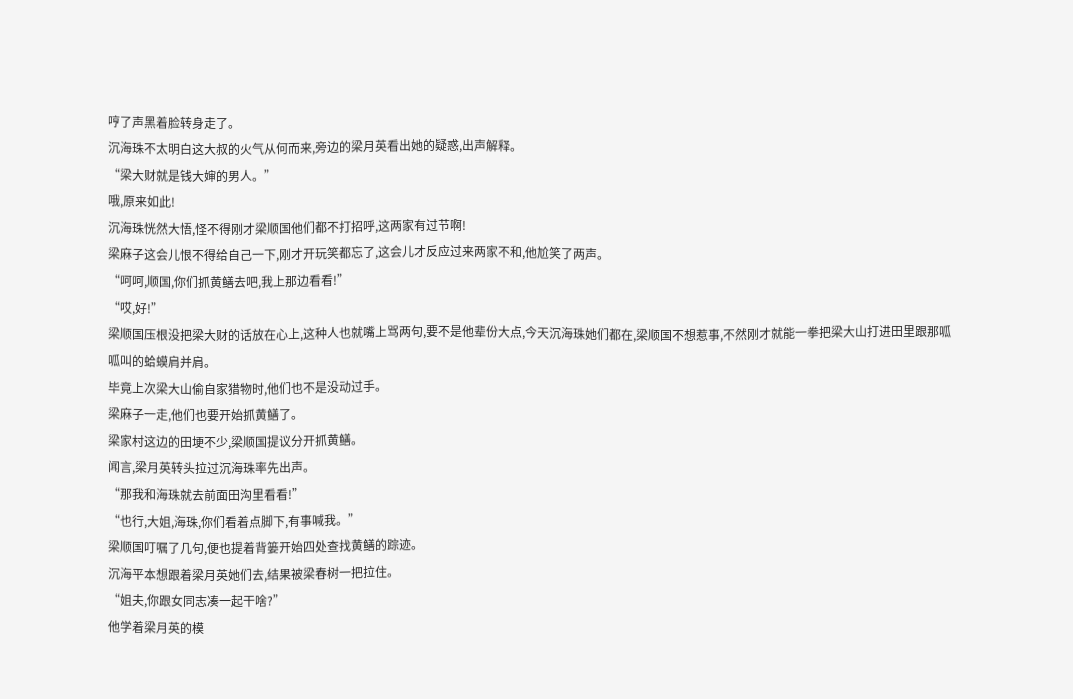哼了声黑着脸转身走了。
沉海珠不太明白这大叔的火气从何而来,旁边的梁月英看出她的疑惑,出声解释。
“梁大财就是钱大婶的男人。”
哦,原来如此!
沉海珠恍然大悟,怪不得刚才梁顺国他们都不打招呼,这两家有过节啊!
梁麻子这会儿恨不得给自己一下,刚才开玩笑都忘了,这会儿才反应过来两家不和,他尬笑了两声。
“呵呵,顺国,你们抓黄鳝去吧,我上那边看看!”
“哎,好!”
梁顺国压根没把梁大财的话放在心上,这种人也就嘴上骂两句,要不是他辈份大点,今天沉海珠她们都在,梁顺国不想惹事,不然刚才就能一拳把梁大山打进田里跟那呱呱叫的蛤蟆肩并肩。
毕竟上次梁大山偷自家猎物时,他们也不是没动过手。
梁麻子一走,他们也要开始抓黄鳝了。
梁家村这边的田埂不少,梁顺国提议分开抓黄鳝。
闻言,梁月英转头拉过沉海珠率先出声。
“那我和海珠就去前面田沟里看看!”
“也行,大姐,海珠,你们看着点脚下,有事喊我。”
梁顺国叮嘱了几句,便也提着背篓开始四处查找黄鳝的踪迹。
沉海平本想跟着梁月英她们去,结果被梁春树一把拉住。
“姐夫,你跟女同志凑一起干啥?”
他学着梁月英的模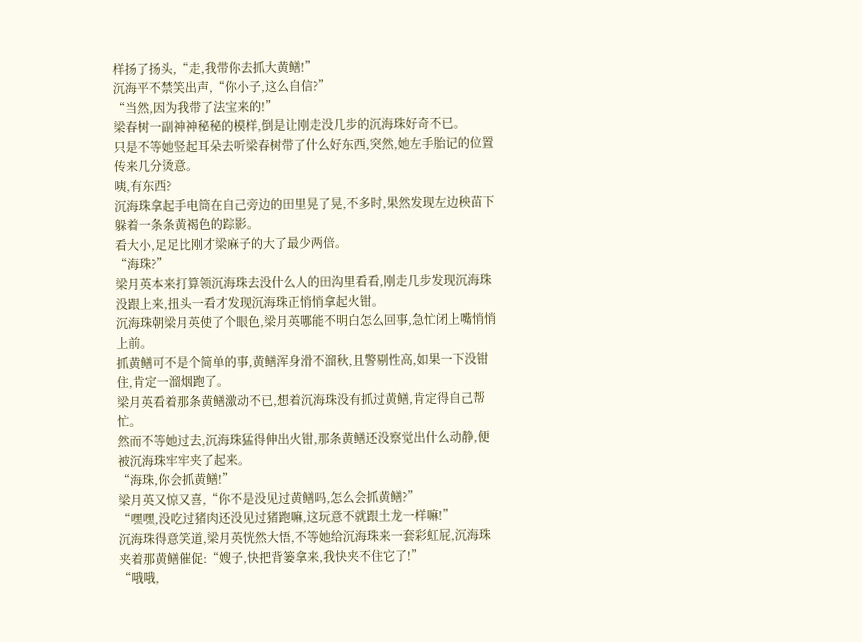样扬了扬头,“走,我带你去抓大黄鳝!”
沉海平不禁笑出声,“你小子,这么自信?”
“当然,因为我带了法宝来的!”
梁春树一副神神秘秘的模样,倒是让刚走没几步的沉海珠好奇不已。
只是不等她竖起耳朵去听梁春树带了什么好东西,突然,她左手胎记的位置传来几分烫意。
咦,有东西?
沉海珠拿起手电筒在自己旁边的田里晃了晃,不多时,果然发现左边秧苗下躲着一条条黄褐色的踪影。
看大小,足足比刚才梁麻子的大了最少两倍。
“海珠?”
梁月英本来打算领沉海珠去没什么人的田沟里看看,刚走几步发现沉海珠没跟上来,扭头一看才发现沉海珠正悄悄拿起火钳。
沉海珠朝梁月英使了个眼色,梁月英哪能不明白怎么回事,急忙闭上嘴悄悄上前。
抓黄鳝可不是个简单的事,黄鳝浑身滑不溜秋,且警剔性高,如果一下没钳住,肯定一溜烟跑了。
梁月英看着那条黄鳝激动不已,想着沉海珠没有抓过黄鳝,肯定得自己帮忙。
然而不等她过去,沉海珠猛得伸出火钳,那条黄鳝还没察觉出什么动静,便被沉海珠牢牢夹了起来。
“海珠,你会抓黄鳝!”
梁月英又惊又喜,“你不是没见过黄鳝吗,怎么会抓黄鳝?”
“嘿嘿,没吃过猪肉还没见过猪跑嘛,这玩意不就跟土龙一样嘛!”
沉海珠得意笑道,梁月英恍然大悟,不等她给沉海珠来一套彩虹屁,沉海珠夹着那黄鳝催促:“嫂子,快把背篓拿来,我快夹不住它了!”
“哦哦,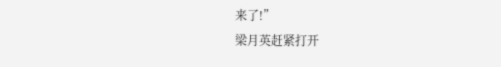来了!”
梁月英赶紧打开